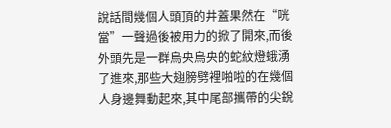說話間幾個人頭頂的井蓋果然在“咣當”一聲過後被用力的掀了開來,而後外頭先是一群烏央烏央的蛇紋燈蛾湧了進來,那些大翅膀劈裡啪啦的在幾個人身邊舞動起來,其中尾部攜帶的尖銳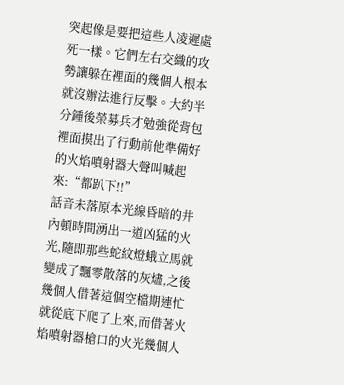突起像是要把這些人凌遲處死一樣。它們左右交織的攻勢讓躲在裡面的幾個人根本就沒辦法進行反擊。大約半分鍾後榮募兵才勉強從背包裡面摸出了行動前他準備好的火焰噴射器大聲叫喊起來:“都趴下!!”
話音未落原本光線昏暗的井內頓時間湧出一道凶猛的火光,隨即那些蛇紋燈蛾立馬就變成了飄零散落的灰燼,之後幾個人借著這個空檔期連忙就從底下爬了上來,而借著火焰噴射器槍口的火光幾個人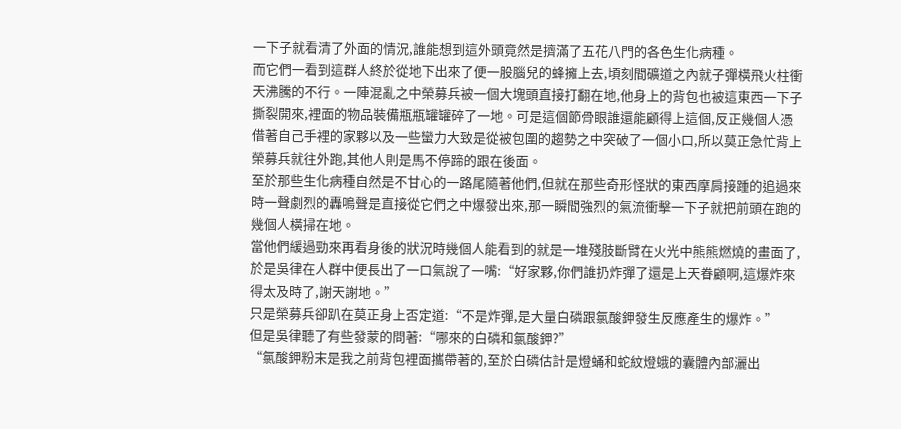一下子就看清了外面的情況,誰能想到這外頭竟然是擠滿了五花八門的各色生化病種。
而它們一看到這群人終於從地下出來了便一股腦兒的蜂擁上去,頃刻間礦道之內就子彈橫飛火柱衝天沸騰的不行。一陣混亂之中榮募兵被一個大塊頭直接打翻在地,他身上的背包也被這東西一下子撕裂開來,裡面的物品裝備瓶瓶罐罐碎了一地。可是這個節骨眼誰還能顧得上這個,反正幾個人憑借著自己手裡的家夥以及一些蠻力大致是從被包圍的趨勢之中突破了一個小口,所以莫正急忙背上榮募兵就往外跑,其他人則是馬不停蹄的跟在後面。
至於那些生化病種自然是不甘心的一路尾隨著他們,但就在那些奇形怪狀的東西摩肩接踵的追過來時一聲劇烈的轟鳴聲是直接從它們之中爆發出來,那一瞬間強烈的氣流衝擊一下子就把前頭在跑的幾個人橫掃在地。
當他們緩過勁來再看身後的狀況時幾個人能看到的就是一堆殘肢斷臂在火光中熊熊燃燒的畫面了,於是吳律在人群中便長出了一口氣說了一嘴:“好家夥,你們誰扔炸彈了還是上天眷顧啊,這爆炸來得太及時了,謝天謝地。”
只是榮募兵卻趴在莫正身上否定道:“不是炸彈,是大量白磷跟氯酸鉀發生反應產生的爆炸。”
但是吳律聽了有些發蒙的問著:“哪來的白磷和氯酸鉀?”
“氯酸鉀粉末是我之前背包裡面攜帶著的,至於白磷估計是燈蛹和蛇紋燈蛾的囊體內部灑出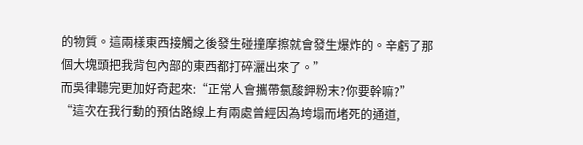的物質。這兩樣東西接觸之後發生碰撞摩擦就會發生爆炸的。辛虧了那個大塊頭把我背包內部的東西都打碎灑出來了。”
而吳律聽完更加好奇起來:“正常人會攜帶氯酸鉀粉末?你要幹嘛?”
“這次在我行動的預估路線上有兩處曾經因為垮塌而堵死的通道,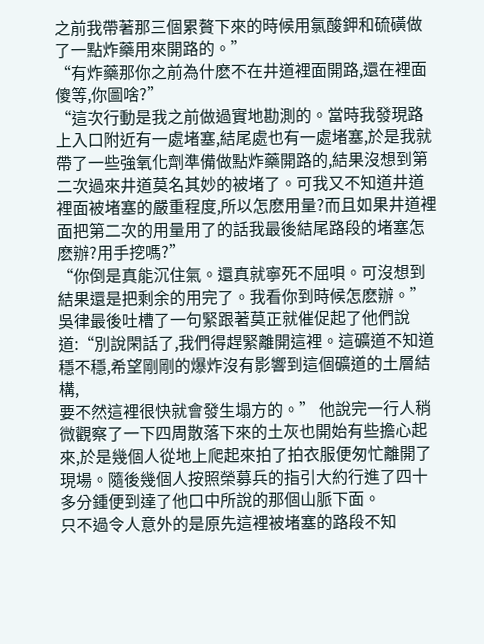之前我帶著那三個累贅下來的時候用氯酸鉀和硫磺做了一點炸藥用來開路的。”
“有炸藥那你之前為什麽不在井道裡面開路,還在裡面傻等,你圖啥?”
“這次行動是我之前做過實地勘測的。當時我發現路上入口附近有一處堵塞,結尾處也有一處堵塞,於是我就帶了一些強氧化劑準備做點炸藥開路的,結果沒想到第二次過來井道莫名其妙的被堵了。可我又不知道井道裡面被堵塞的嚴重程度,所以怎麽用量?而且如果井道裡面把第二次的用量用了的話我最後結尾路段的堵塞怎麽辦?用手挖嗎?”
“你倒是真能沉住氣。還真就寧死不屈唄。可沒想到結果還是把剩余的用完了。我看你到時候怎麽辦。”
吳律最後吐槽了一句緊跟著莫正就催促起了他們說道:“別說閑話了,我們得趕緊離開這裡。這礦道不知道穩不穩,希望剛剛的爆炸沒有影響到這個礦道的土層結構,
要不然這裡很快就會發生塌方的。” 他說完一行人稍微觀察了一下四周散落下來的土灰也開始有些擔心起來,於是幾個人從地上爬起來拍了拍衣服便匆忙離開了現場。隨後幾個人按照榮募兵的指引大約行進了四十多分鍾便到達了他口中所說的那個山脈下面。
只不過令人意外的是原先這裡被堵塞的路段不知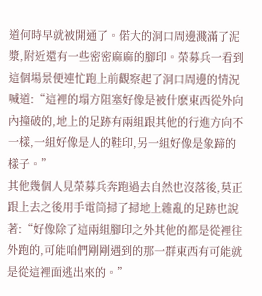道何時早就被開通了。偌大的洞口周邊濺滿了泥漿,附近還有一些密密麻麻的腳印。榮募兵一看到這個場景便連忙跑上前觀察起了洞口周邊的情況喊道:“這裡的塌方阻塞好像是被什麽東西從外向內撞破的,地上的足跡有兩組跟其他的行進方向不一樣,一組好像是人的鞋印,另一組好像是象蹄的樣子。”
其他幾個人見榮募兵奔跑過去自然也沒落後,莫正跟上去之後用手電筒掃了掃地上雜亂的足跡也說著:“好像除了這兩組腳印之外其他的都是從裡往外跑的,可能咱們剛剛遇到的那一群東西有可能就是從這裡面逃出來的。”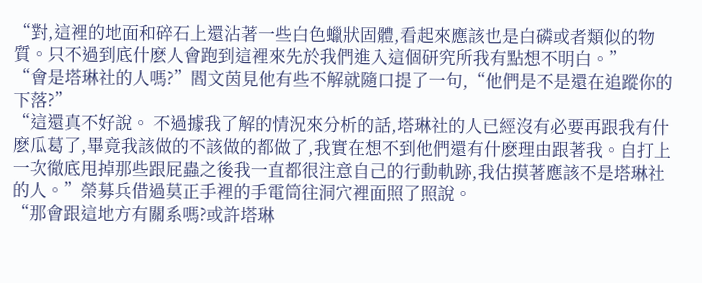“對,這裡的地面和碎石上還沾著一些白色蠟狀固體,看起來應該也是白磷或者類似的物質。只不過到底什麽人會跑到這裡來先於我們進入這個研究所我有點想不明白。”
“會是塔琳社的人嗎?”閻文茵見他有些不解就隨口提了一句,“他們是不是還在追蹤你的下落?”
“這還真不好說。 不過據我了解的情況來分析的話,塔琳社的人已經沒有必要再跟我有什麽瓜葛了,畢竟我該做的不該做的都做了,我實在想不到他們還有什麽理由跟著我。自打上一次徹底甩掉那些跟屁蟲之後我一直都很注意自己的行動軌跡,我估摸著應該不是塔琳社的人。”榮募兵借過莫正手裡的手電筒往洞穴裡面照了照說。
“那會跟這地方有關系嗎?或許塔琳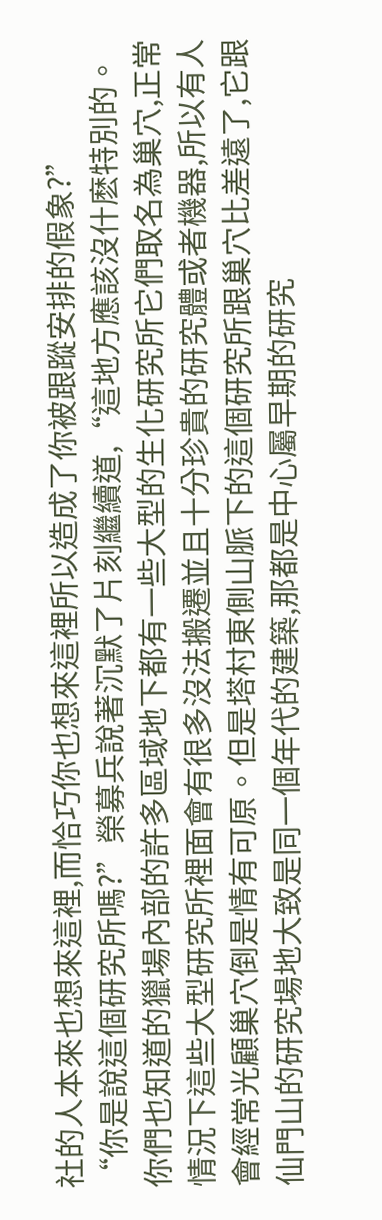社的人本來也想來這裡,而恰巧你也想來這裡所以造成了你被跟蹤安排的假象?”
“你是說這個研究所嗎?”榮募兵說著沉默了片刻繼續道,“這地方應該沒什麽特別的。你們也知道的獵場內部的許多區域地下都有一些大型的生化研究所它們取名為巢穴,正常情況下這些大型研究所裡面會有很多沒法搬遷並且十分珍貴的研究體或者機器,所以有人會經常光顧巢穴倒是情有可原。但是塔村東側山脈下的這個研究所跟巢穴比差遠了,它跟仙門山的研究場地大致是同一個年代的建築,那都是中心屬早期的研究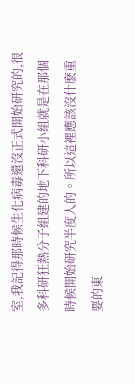室,我記得那時候生化病毒還沒正式開始研究的,很多科研狂熱分子組建的地下科研小組就是在那個時候開始研究半度人的。所以這裡應該沒什麽重要的東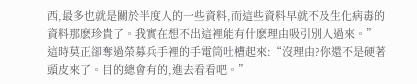西,最多也就是關於半度人的一些資料,而這些資料早就不及生化病毒的資料那麽珍貴了。我實在想不出這裡能有什麽理由吸引別人過來。”
這時莫正卻奪過榮募兵手裡的手電筒吐槽起來:“沒理由?你還不是硬著頭皮來了。目的總會有的,進去看看吧。”